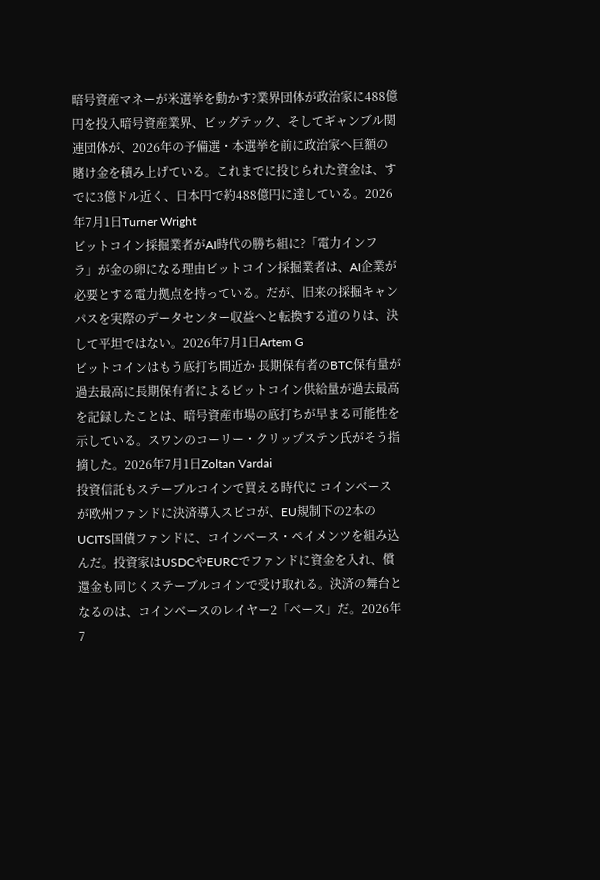暗号資産マネーが米選挙を動かす?業界団体が政治家に488億円を投入暗号資産業界、ビッグテック、そしてギャンブル関連団体が、2026年の予備選・本選挙を前に政治家へ巨額の賭け金を積み上げている。これまでに投じられた資金は、すでに3億ドル近く、日本円で約488億円に達している。2026年7月1日Turner Wright
ビットコイン採掘業者がAI時代の勝ち組に?「電力インフラ」が金の卵になる理由ビットコイン採掘業者は、AI企業が必要とする電力拠点を持っている。だが、旧来の採掘キャンパスを実際のデータセンター収益へと転換する道のりは、決して平坦ではない。2026年7月1日Artem G
ビットコインはもう底打ち間近か 長期保有者のBTC保有量が過去最高に長期保有者によるビットコイン供給量が過去最高を記録したことは、暗号資産市場の底打ちが早まる可能性を示している。スワンのコーリー・クリップステン氏がそう指摘した。2026年7月1日Zoltan Vardai
投資信託もステーブルコインで買える時代に コインベースが欧州ファンドに決済導入スピコが、EU規制下の2本のUCITS国債ファンドに、コインベース・ペイメンツを組み込んだ。投資家はUSDCやEURCでファンドに資金を入れ、償還金も同じくステーブルコインで受け取れる。決済の舞台となるのは、コインベースのレイヤー2「ベース」だ。2026年7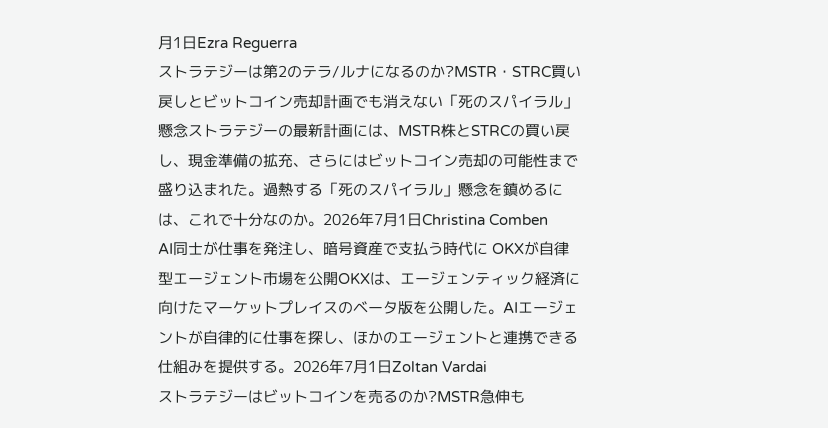月1日Ezra Reguerra
ストラテジーは第2のテラ/ルナになるのか?MSTR・STRC買い戻しとビットコイン売却計画でも消えない「死のスパイラル」懸念ストラテジーの最新計画には、MSTR株とSTRCの買い戻し、現金準備の拡充、さらにはビットコイン売却の可能性まで盛り込まれた。過熱する「死のスパイラル」懸念を鎮めるには、これで十分なのか。2026年7月1日Christina Comben
AI同士が仕事を発注し、暗号資産で支払う時代に OKXが自律型エージェント市場を公開OKXは、エージェンティック経済に向けたマーケットプレイスのベータ版を公開した。AIエージェントが自律的に仕事を探し、ほかのエージェントと連携できる仕組みを提供する。2026年7月1日Zoltan Vardai
ストラテジーはビットコインを売るのか?MSTR急伸も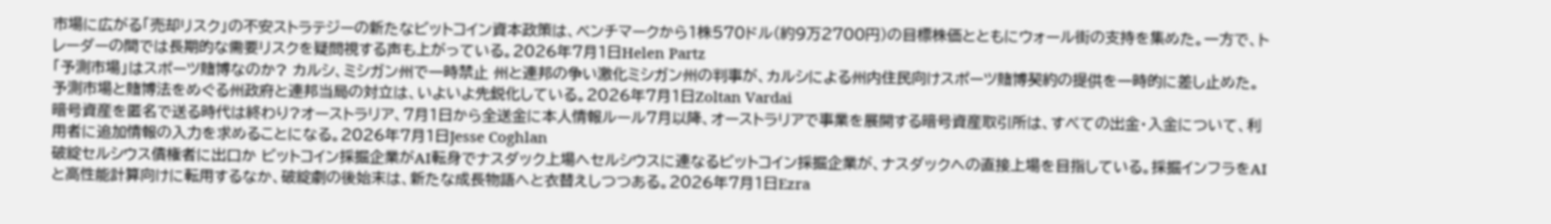市場に広がる「売却リスク」の不安ストラテジーの新たなビットコイン資本政策は、ベンチマークから1株570ドル(約9万2700円)の目標株価とともにウォール街の支持を集めた。一方で、トレーダーの間では長期的な需要リスクを疑問視する声も上がっている。2026年7月1日Helen Partz
「予測市場」はスポーツ賭博なのか? カルシ、ミシガン州で一時禁止 州と連邦の争い激化ミシガン州の判事が、カルシによる州内住民向けスポーツ賭博契約の提供を一時的に差し止めた。予測市場と賭博法をめぐる州政府と連邦当局の対立は、いよいよ先鋭化している。2026年7月1日Zoltan Vardai
暗号資産を匿名で送る時代は終わり?オーストラリア、7月1日から全送金に本人情報ルール7月以降、オーストラリアで事業を展開する暗号資産取引所は、すべての出金・入金について、利用者に追加情報の入力を求めることになる。2026年7月1日Jesse Coghlan
破綻セルシウス債権者に出口か ビットコイン採掘企業がAI転身でナスダック上場へセルシウスに連なるビットコイン採掘企業が、ナスダックへの直接上場を目指している。採掘インフラをAIと高性能計算向けに転用するなか、破綻劇の後始末は、新たな成長物語へと衣替えしつつある。2026年7月1日Ezra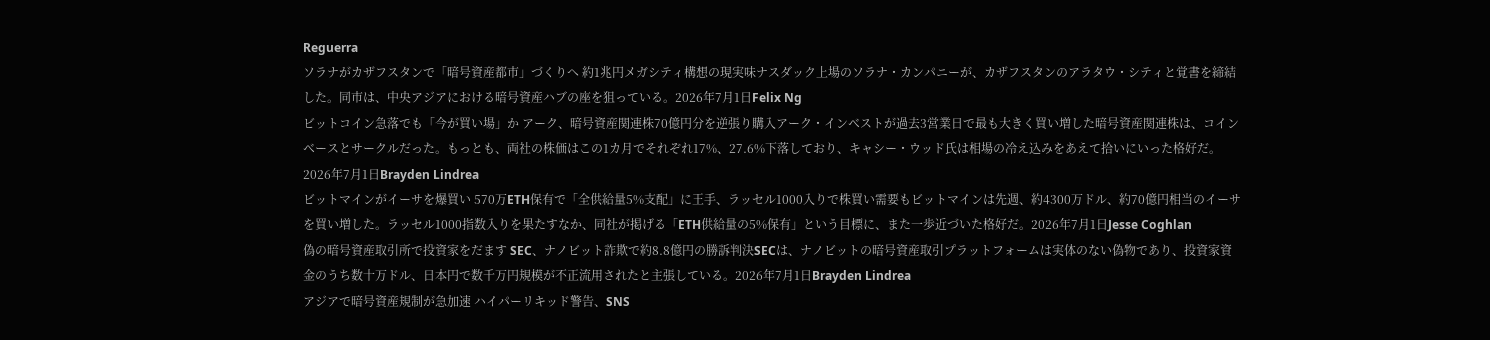Reguerra
ソラナがカザフスタンで「暗号資産都市」づくりへ 約1兆円メガシティ構想の現実味ナスダック上場のソラナ・カンパニーが、カザフスタンのアラタウ・シティと覚書を締結した。同市は、中央アジアにおける暗号資産ハブの座を狙っている。2026年7月1日Felix Ng
ビットコイン急落でも「今が買い場」か アーク、暗号資産関連株70億円分を逆張り購入アーク・インベストが過去3営業日で最も大きく買い増した暗号資産関連株は、コインベースとサークルだった。もっとも、両社の株価はこの1カ月でそれぞれ17%、27.6%下落しており、キャシー・ウッド氏は相場の冷え込みをあえて拾いにいった格好だ。2026年7月1日Brayden Lindrea
ビットマインがイーサを爆買い 570万ETH保有で「全供給量5%支配」に王手、ラッセル1000入りで株買い需要もビットマインは先週、約4300万ドル、約70億円相当のイーサを買い増した。ラッセル1000指数入りを果たすなか、同社が掲げる「ETH供給量の5%保有」という目標に、また一歩近づいた格好だ。2026年7月1日Jesse Coghlan
偽の暗号資産取引所で投資家をだます SEC、ナノビット詐欺で約8.8億円の勝訴判決SECは、ナノビットの暗号資産取引プラットフォームは実体のない偽物であり、投資家資金のうち数十万ドル、日本円で数千万円規模が不正流用されたと主張している。2026年7月1日Brayden Lindrea
アジアで暗号資産規制が急加速 ハイパーリキッド警告、SNS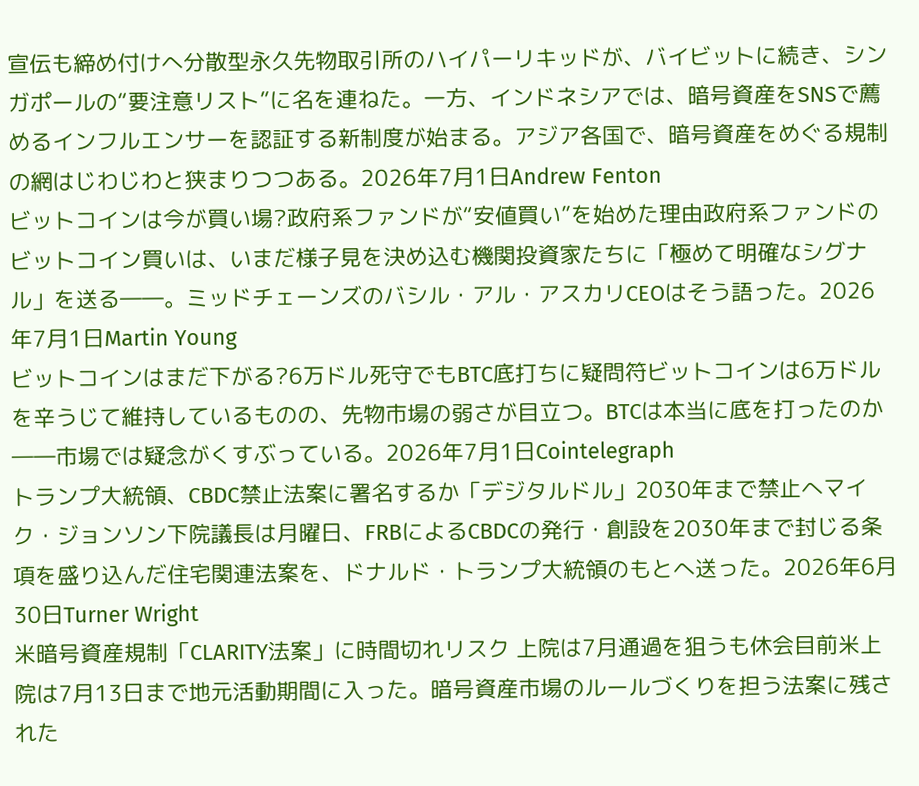宣伝も締め付けへ分散型永久先物取引所のハイパーリキッドが、バイビットに続き、シンガポールの“要注意リスト”に名を連ねた。一方、インドネシアでは、暗号資産をSNSで薦めるインフルエンサーを認証する新制度が始まる。アジア各国で、暗号資産をめぐる規制の網はじわじわと狭まりつつある。2026年7月1日Andrew Fenton
ビットコインは今が買い場?政府系ファンドが“安値買い”を始めた理由政府系ファンドのビットコイン買いは、いまだ様子見を決め込む機関投資家たちに「極めて明確なシグナル」を送る――。ミッドチェーンズのバシル・アル・アスカリCEOはそう語った。2026年7月1日Martin Young
ビットコインはまだ下がる?6万ドル死守でもBTC底打ちに疑問符ビットコインは6万ドルを辛うじて維持しているものの、先物市場の弱さが目立つ。BTCは本当に底を打ったのか――市場では疑念がくすぶっている。2026年7月1日Cointelegraph
トランプ大統領、CBDC禁止法案に署名するか「デジタルドル」2030年まで禁止へマイク・ジョンソン下院議長は月曜日、FRBによるCBDCの発行・創設を2030年まで封じる条項を盛り込んだ住宅関連法案を、ドナルド・トランプ大統領のもとへ送った。2026年6月30日Turner Wright
米暗号資産規制「CLARITY法案」に時間切れリスク 上院は7月通過を狙うも休会目前米上院は7月13日まで地元活動期間に入った。暗号資産市場のルールづくりを担う法案に残された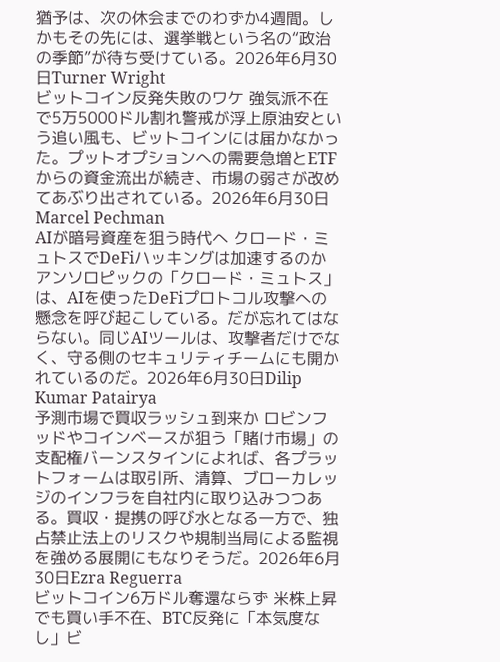猶予は、次の休会までのわずか4週間。しかもその先には、選挙戦という名の“政治の季節”が待ち受けている。2026年6月30日Turner Wright
ビットコイン反発失敗のワケ 強気派不在で5万5000ドル割れ警戒が浮上原油安という追い風も、ビットコインには届かなかった。プットオプションへの需要急増とETFからの資金流出が続き、市場の弱さが改めてあぶり出されている。2026年6月30日Marcel Pechman
AIが暗号資産を狙う時代へ クロード・ミュトスでDeFiハッキングは加速するのかアンソロピックの「クロード・ミュトス」は、AIを使ったDeFiプロトコル攻撃への懸念を呼び起こしている。だが忘れてはならない。同じAIツールは、攻撃者だけでなく、守る側のセキュリティチームにも開かれているのだ。2026年6月30日Dilip Kumar Patairya
予測市場で買収ラッシュ到来か ロビンフッドやコインベースが狙う「賭け市場」の支配権バーンスタインによれば、各プラットフォームは取引所、清算、ブローカレッジのインフラを自社内に取り込みつつある。買収・提携の呼び水となる一方で、独占禁止法上のリスクや規制当局による監視を強める展開にもなりそうだ。2026年6月30日Ezra Reguerra
ビットコイン6万ドル奪還ならず 米株上昇でも買い手不在、BTC反発に「本気度なし」ビ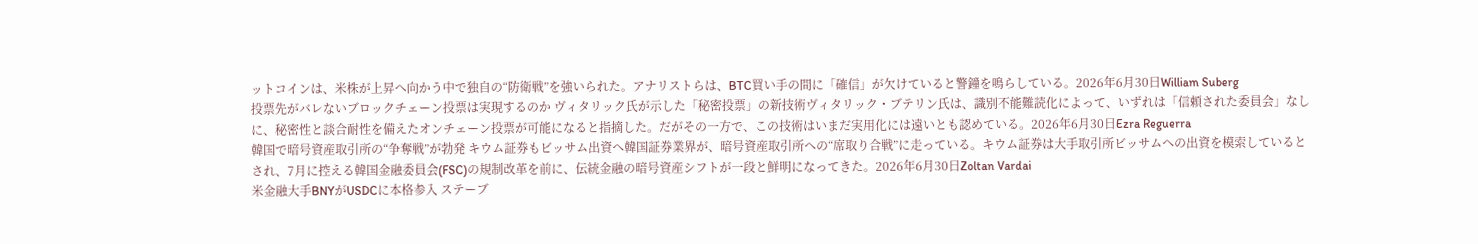ットコインは、米株が上昇へ向かう中で独自の“防衛戦”を強いられた。アナリストらは、BTC買い手の間に「確信」が欠けていると警鐘を鳴らしている。2026年6月30日William Suberg
投票先がバレないブロックチェーン投票は実現するのか ヴィタリック氏が示した「秘密投票」の新技術ヴィタリック・ブテリン氏は、識別不能難読化によって、いずれは「信頼された委員会」なしに、秘密性と談合耐性を備えたオンチェーン投票が可能になると指摘した。だがその一方で、この技術はいまだ実用化には遠いとも認めている。2026年6月30日Ezra Reguerra
韓国で暗号資産取引所の“争奪戦”が勃発 キウム証券もビッサム出資へ韓国証券業界が、暗号資産取引所への“席取り合戦”に走っている。キウム証券は大手取引所ビッサムへの出資を模索しているとされ、7月に控える韓国金融委員会(FSC)の規制改革を前に、伝統金融の暗号資産シフトが一段と鮮明になってきた。2026年6月30日Zoltan Vardai
米金融大手BNYがUSDCに本格参入 ステーブ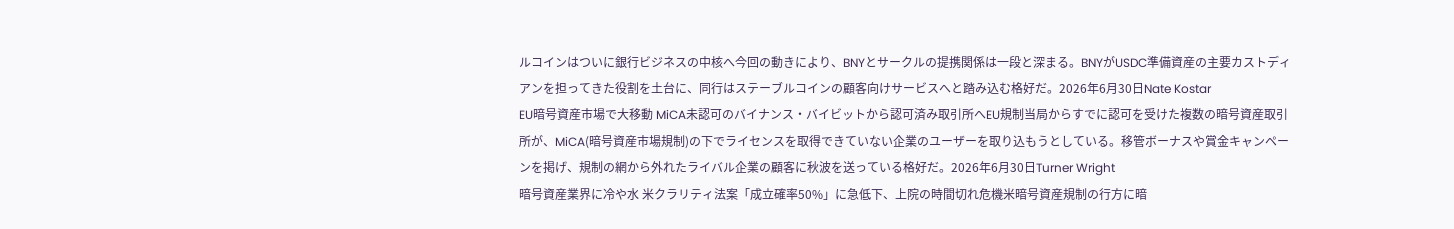ルコインはついに銀行ビジネスの中核へ今回の動きにより、BNYとサークルの提携関係は一段と深まる。BNYがUSDC準備資産の主要カストディアンを担ってきた役割を土台に、同行はステーブルコインの顧客向けサービスへと踏み込む格好だ。2026年6月30日Nate Kostar
EU暗号資産市場で大移動 MiCA未認可のバイナンス・バイビットから認可済み取引所へEU規制当局からすでに認可を受けた複数の暗号資産取引所が、MiCA(暗号資産市場規制)の下でライセンスを取得できていない企業のユーザーを取り込もうとしている。移管ボーナスや賞金キャンペーンを掲げ、規制の網から外れたライバル企業の顧客に秋波を送っている格好だ。2026年6月30日Turner Wright
暗号資産業界に冷や水 米クラリティ法案「成立確率50%」に急低下、上院の時間切れ危機米暗号資産規制の行方に暗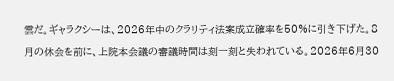雲だ。ギャラクシーは、2026年中のクラリティ法案成立確率を50%に引き下げた。8月の休会を前に、上院本会議の審議時間は刻一刻と失われている。2026年6月30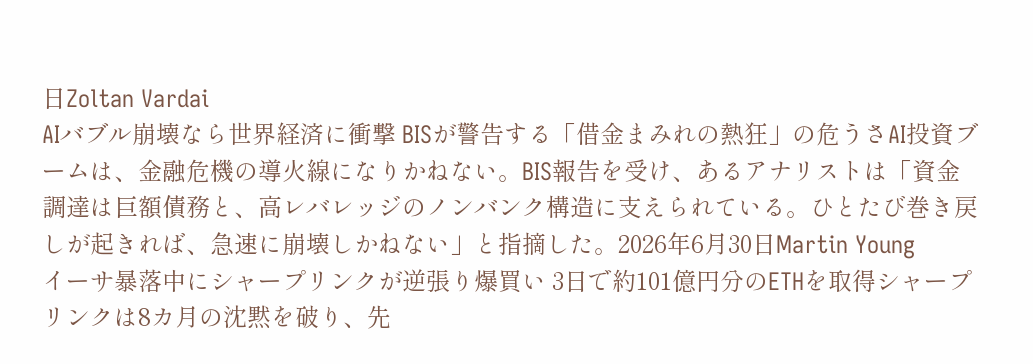日Zoltan Vardai
AIバブル崩壊なら世界経済に衝撃 BISが警告する「借金まみれの熱狂」の危うさAI投資ブームは、金融危機の導火線になりかねない。BIS報告を受け、あるアナリストは「資金調達は巨額債務と、高レバレッジのノンバンク構造に支えられている。ひとたび巻き戻しが起きれば、急速に崩壊しかねない」と指摘した。2026年6月30日Martin Young
イーサ暴落中にシャープリンクが逆張り爆買い 3日で約101億円分のETHを取得シャープリンクは8カ月の沈黙を破り、先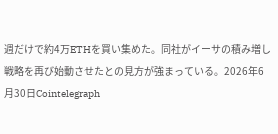週だけで約4万ETHを買い集めた。同社がイーサの積み増し戦略を再び始動させたとの見方が強まっている。2026年6月30日Cointelegraph